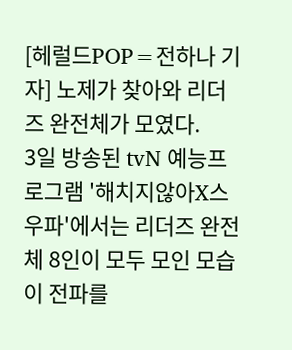[헤럴드POP=전하나 기자] 노제가 찾아와 리더즈 완전체가 모였다.
3일 방송된 tvN 예능프로그램 '해치지않아X스우파'에서는 리더즈 완전체 8인이 모두 모인 모습이 전파를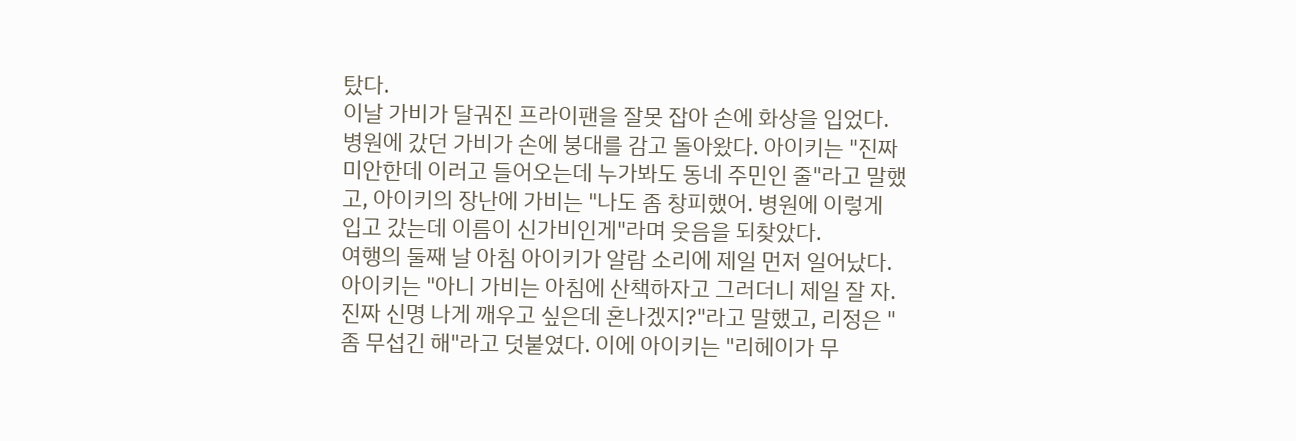탔다.
이날 가비가 달궈진 프라이팬을 잘못 잡아 손에 화상을 입었다. 병원에 갔던 가비가 손에 붕대를 감고 돌아왔다. 아이키는 "진짜 미안한데 이러고 들어오는데 누가봐도 동네 주민인 줄"라고 말했고, 아이키의 장난에 가비는 "나도 좀 창피했어. 병원에 이렇게 입고 갔는데 이름이 신가비인게"라며 웃음을 되찾았다.
여행의 둘째 날 아침 아이키가 알람 소리에 제일 먼저 일어났다. 아이키는 "아니 가비는 아침에 산책하자고 그러더니 제일 잘 자. 진짜 신명 나게 깨우고 싶은데 혼나겠지?"라고 말했고, 리정은 "좀 무섭긴 해"라고 덧붙였다. 이에 아이키는 "리헤이가 무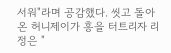서워"라며 공감했다. 씻고 돌아온 허니제이가 흥을 터트리자 리정은 "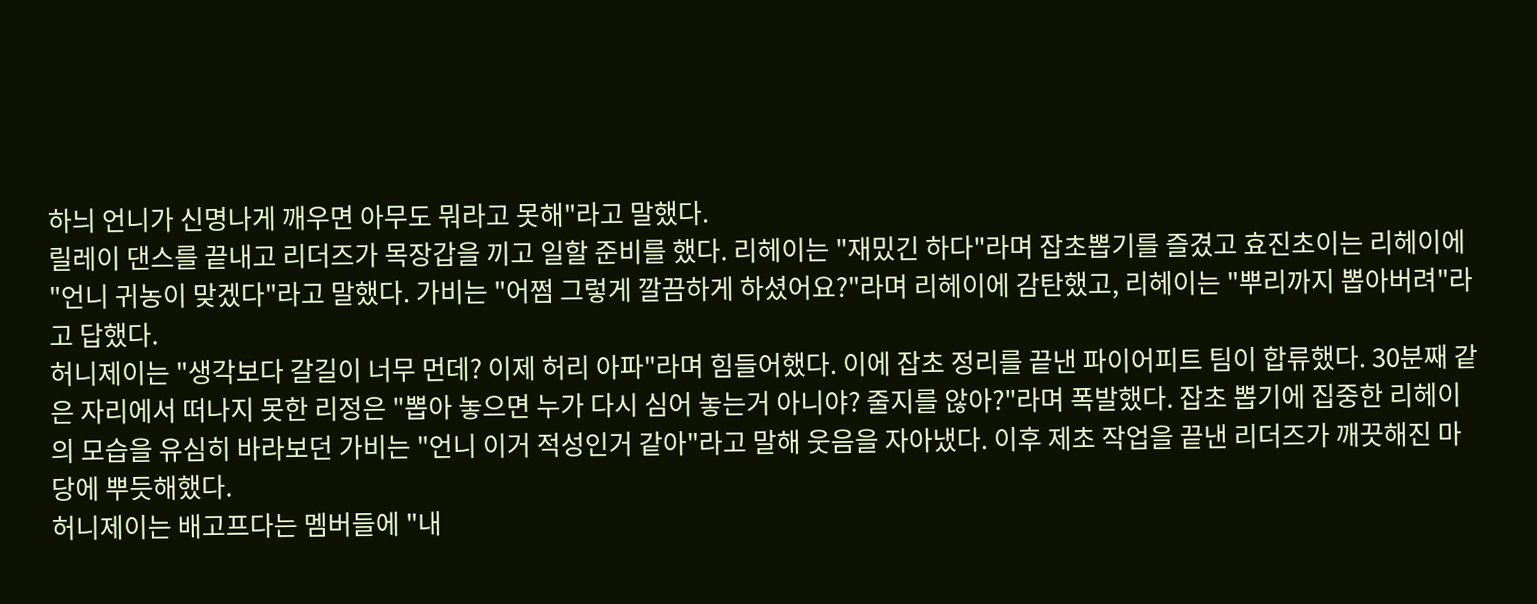하늬 언니가 신명나게 깨우면 아무도 뭐라고 못해"라고 말했다.
릴레이 댄스를 끝내고 리더즈가 목장갑을 끼고 일할 준비를 했다. 리헤이는 "재밌긴 하다"라며 잡초뽑기를 즐겼고 효진초이는 리헤이에 "언니 귀농이 맞겠다"라고 말했다. 가비는 "어쩜 그렇게 깔끔하게 하셨어요?"라며 리헤이에 감탄했고, 리헤이는 "뿌리까지 뽑아버려"라고 답했다.
허니제이는 "생각보다 갈길이 너무 먼데? 이제 허리 아파"라며 힘들어했다. 이에 잡초 정리를 끝낸 파이어피트 팀이 합류했다. 30분째 같은 자리에서 떠나지 못한 리정은 "뽑아 놓으면 누가 다시 심어 놓는거 아니야? 줄지를 않아?"라며 폭발했다. 잡초 뽑기에 집중한 리헤이의 모습을 유심히 바라보던 가비는 "언니 이거 적성인거 같아"라고 말해 웃음을 자아냈다. 이후 제초 작업을 끝낸 리더즈가 깨끗해진 마당에 뿌듯해했다.
허니제이는 배고프다는 멤버들에 "내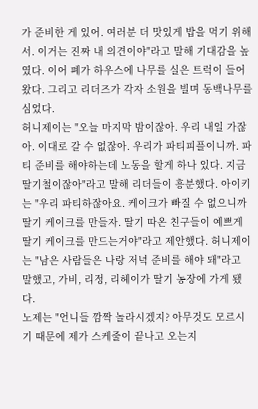가 준비한 게 있어. 여러분 더 맛있게 밥을 먹기 위해서. 이거는 진짜 내 의견이야"라고 말해 기대감을 높였다. 이어 폐가 하우스에 나무를 실은 트럭이 들어왔다. 그리고 리더즈가 각자 소원을 빌며 동백나무를 심었다.
허니제이는 "오늘 마지막 밤이잖아. 우리 내일 가잖아. 이대로 갈 수 없잖아. 우리가 파티피플이니까. 파티 준비를 해야하는데 노동을 할게 하나 있다. 지금 딸기철이잖아"라고 말해 리더들이 흥분했다. 아이키는 "우리 파티하잖아요. 케이크가 빠질 수 없으니까 딸기 케이크를 만들자. 딸기 따온 친구들이 예쁘게 딸기 케이크를 만드는거야"라고 제안했다. 허니제이는 "남은 사람들은 나랑 저녁 준비를 해야 돼"라고 말했고, 가비, 리정, 리헤이가 딸기 농장에 가게 됐다.
노제는 "언니들 깜짝 놀라시겠지? 아무것도 모르시기 때문에 제가 스케줄이 끝나고 오는지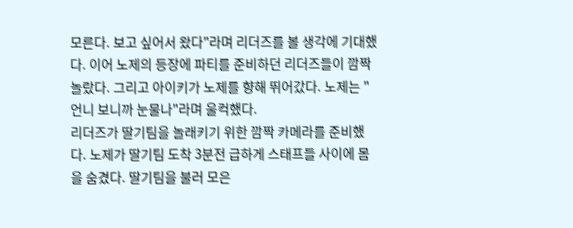모른다. 보고 싶어서 왔다"라며 리더즈를 볼 생각에 기대했다. 이어 노제의 등장에 파티를 준비하던 리더즈들이 깜짝 놀랐다. 그리고 아이키가 노제를 향해 뛰어갔다. 노제는 "언니 보니까 눈물나"라며 울컥했다.
리더즈가 딸기팀을 놀래키기 위한 깜짝 카메라를 준비했다. 노제가 딸기팀 도착 3분전 급하게 스태프들 사이에 몸을 숨겼다. 딸기팀을 불러 모은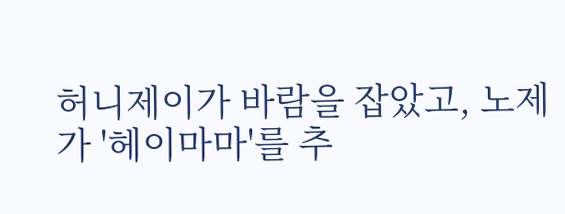허니제이가 바람을 잡았고, 노제가 '헤이마마'를 추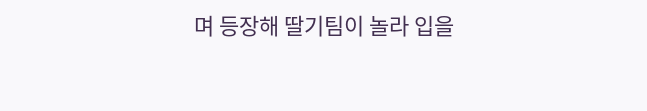며 등장해 딸기팀이 놀라 입을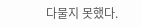다물지 못했다.